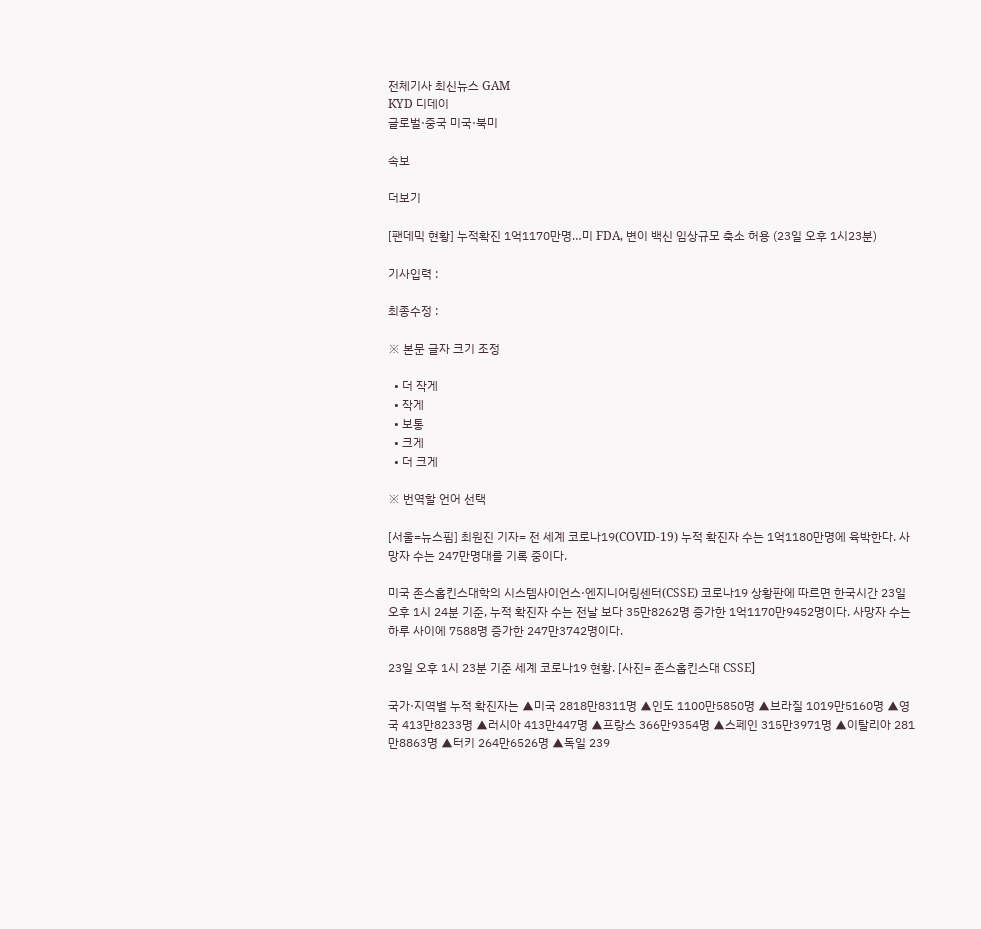전체기사 최신뉴스 GAM
KYD 디데이
글로벌·중국 미국·북미

속보

더보기

[팬데믹 현황] 누적확진 1억1170만명…미 FDA, 변이 백신 임상규모 축소 허용 (23일 오후 1시23분)

기사입력 :

최종수정 :

※ 본문 글자 크기 조정

  • 더 작게
  • 작게
  • 보통
  • 크게
  • 더 크게

※ 번역할 언어 선택

[서울=뉴스핌] 최원진 기자= 전 세계 코로나19(COVID-19) 누적 확진자 수는 1억1180만명에 육박한다. 사망자 수는 247만명대를 기록 중이다.

미국 존스홉킨스대학의 시스템사이언스·엔지니어링센터(CSSE) 코로나19 상황판에 따르면 한국시간 23일 오후 1시 24분 기준, 누적 확진자 수는 전날 보다 35만8262명 증가한 1억1170만9452명이다. 사망자 수는 하루 사이에 7588명 증가한 247만3742명이다.

23일 오후 1시 23분 기준 세계 코로나19 현황. [사진= 존스홉킨스대 CSSE]

국가·지역별 누적 확진자는 ▲미국 2818만8311명 ▲인도 1100만5850명 ▲브라질 1019만5160명 ▲영국 413만8233명 ▲러시아 413만447명 ▲프랑스 366만9354명 ▲스페인 315만3971명 ▲이탈리아 281만8863명 ▲터키 264만6526명 ▲독일 239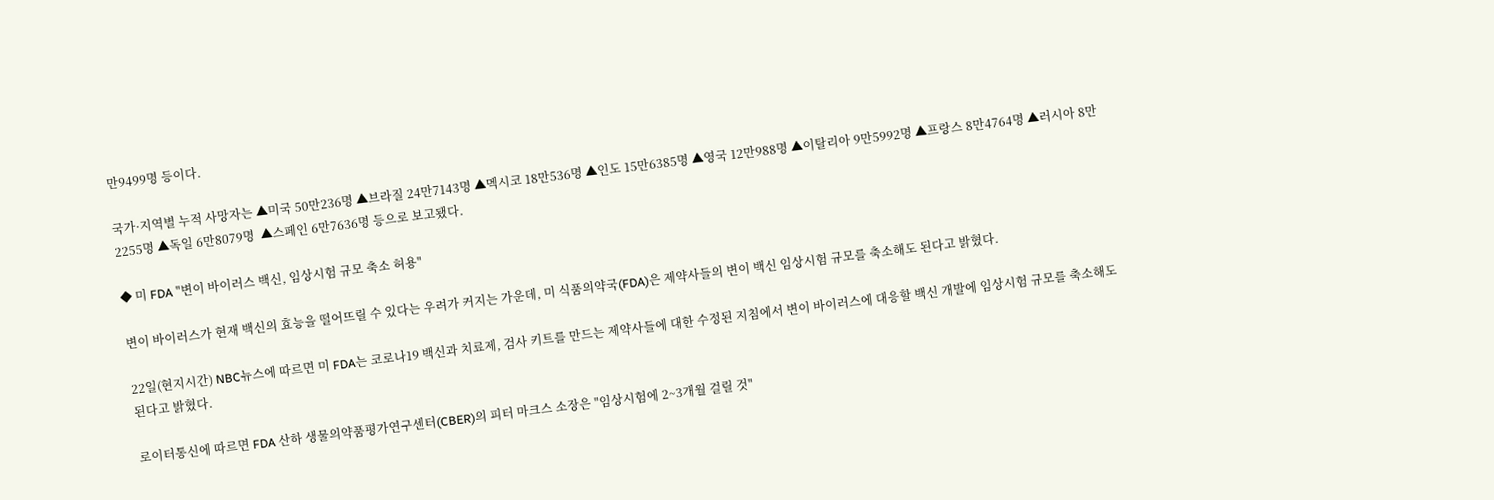만9499명 등이다.

국가·지역별 누적 사망자는 ▲미국 50만236명 ▲브라질 24만7143명 ▲멕시코 18만536명 ▲인도 15만6385명 ▲영국 12만988명 ▲이탈리아 9만5992명 ▲프랑스 8만4764명 ▲러시아 8만2255명 ▲독일 6만8079명  ▲스페인 6만7636명 등으로 보고됐다.

◆ 미 FDA "변이 바이러스 백신, 임상시험 규모 축소 허용"

변이 바이러스가 현재 백신의 효능을 떨어뜨릴 수 있다는 우려가 커지는 가운데, 미 식품의약국(FDA)은 제약사들의 변이 백신 임상시험 규모를 축소해도 된다고 밝혔다.

22일(현지시간) NBC뉴스에 따르면 미 FDA는 코로나19 백신과 치료제, 검사 키트를 만드는 제약사들에 대한 수정된 지침에서 변이 바이러스에 대응할 백신 개발에 임상시험 규모를 축소해도 된다고 밝혔다.

로이터통신에 따르면 FDA 산하 생물의약품평가연구센터(CBER)의 피터 마크스 소장은 "임상시험에 2~3개월 걸릴 것"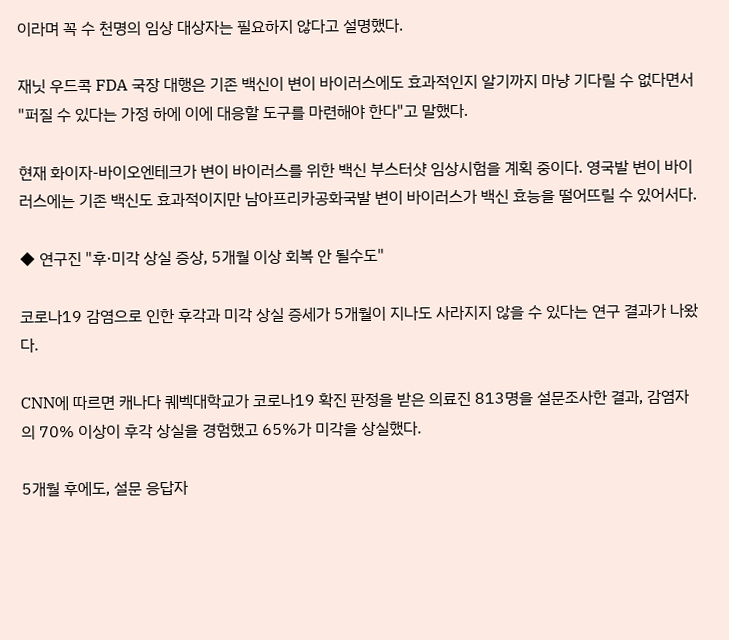이라며 꼭 수 천명의 임상 대상자는 필요하지 않다고 설명했다.

재닛 우드콕 FDA 국장 대행은 기존 백신이 변이 바이러스에도 효과적인지 알기까지 마냥 기다릴 수 없다면서 "퍼질 수 있다는 가정 하에 이에 대응할 도구를 마련해야 한다"고 말했다.

현재 화이자-바이오엔테크가 변이 바이러스를 위한 백신 부스터샷 임상시험을 계획 중이다. 영국발 변이 바이러스에는 기존 백신도 효과적이지만 남아프리카공화국발 변이 바이러스가 백신 효능을 떨어뜨릴 수 있어서다.

◆ 연구진 "후·미각 상실 증상, 5개월 이상 회복 안 될수도"

코로나19 감염으로 인한 후각과 미각 상실 증세가 5개월이 지나도 사라지지 않을 수 있다는 연구 결과가 나왔다.

CNN에 따르면 캐나다 퀘벡대학교가 코로나19 확진 판정을 받은 의료진 813명을 설문조사한 결과, 감염자의 70% 이상이 후각 상실을 경험했고 65%가 미각을 상실했다.

5개월 후에도, 설문 응답자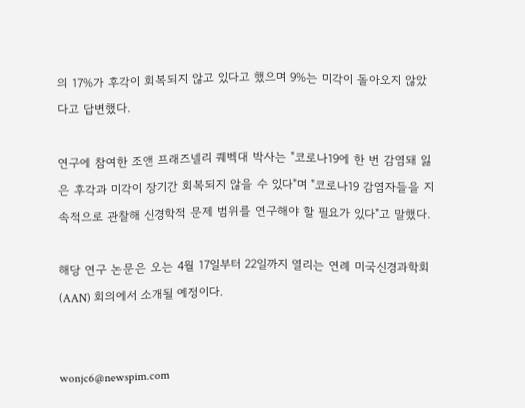의 17%가 후각이 회복되지 않고 있다고 했으며 9%는 미각이 돌아오지 않았다고 답변했다.

연구에 참여한 조앤 프래즈넬리 퀘벡대 박사는 "코로나19에 한 번 감염돼 잃은 후각과 미각이 장기간 회복되지 않을 수 있다"며 "코로나19 감염자들을 지속적으로 관찰해 신경학적 문제 범위를 연구해야 할 필요가 있다"고 말했다.

해당 연구 논문은 오는 4월 17일부터 22일까지 열리는 연례 미국신경과학회(AAN) 회의에서 소개될 예정이다.


wonjc6@newspim.com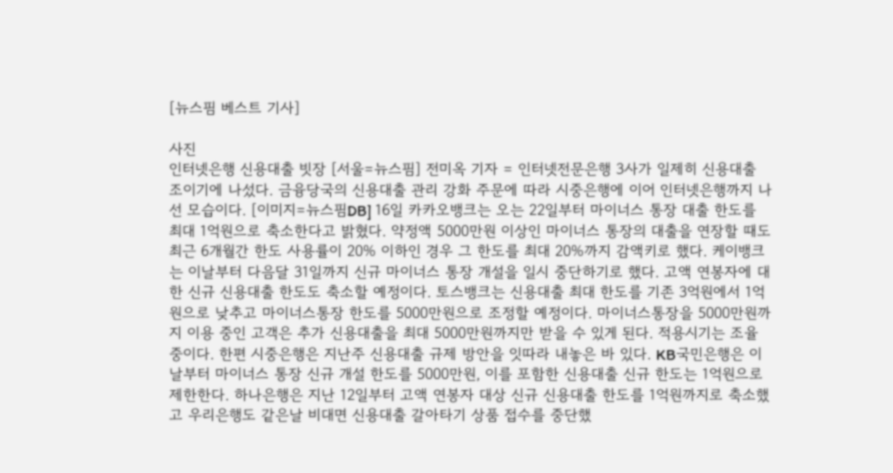[뉴스핌 베스트 기사]

사진
인터넷은행 신용대출 빗장 [서울=뉴스핌] 전미옥 기자 = 인터넷전문은행 3사가 일제히 신용대출 조이기에 나섰다. 금융당국의 신용대출 관리 강화 주문에 따라 시중은행에 이어 인터넷은행까지 나선 모습이다. [이미지=뉴스핌DB] 16일 카카오뱅크는 오는 22일부터 마이너스 통장 대출 한도를 최대 1억원으로 축소한다고 밝혔다. 약정액 5000만원 이상인 마이너스 통장의 대출을 연장할 때도 최근 6개월간 한도 사용률이 20% 이하인 경우 그 한도를 최대 20%까지 감액키로 했다. 케이뱅크는 이날부터 다음달 31일까지 신규 마이너스 통장 개설을 일시 중단하기로 했다. 고액 연봉자에 대한 신규 신용대출 한도도 축소할 예정이다. 토스뱅크는 신용대출 최대 한도를 기존 3억원에서 1억원으로 낮추고 마이너스통장 한도를 5000만원으로 조정할 예정이다. 마이너스통장을 5000만원까지 이용 중인 고객은 추가 신용대출을 최대 5000만원까지만 받을 수 있게 된다. 적용시기는 조율 중이다. 한편 시중은행은 지난주 신용대출 규제 방안을 잇따라 내놓은 바 있다. KB국민은행은 이날부터 마이너스 통장 신규 개설 한도를 5000만원, 이를 포함한 신용대출 신규 한도는 1억원으로 제한한다. 하나은행은 지난 12일부터 고액 연봉자 대상 신규 신용대출 한도를 1억원까지로 축소했고 우리은행도 같은날 비대면 신용대출 갈아타기 상품 접수를 중단했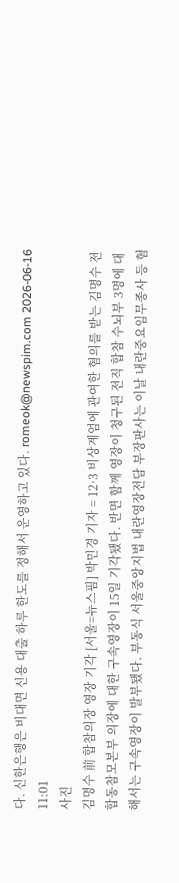다. 신한은행은 비대면 신용 대출 하루 한도를 정해서 운영하고 있다. romeok@newspim.com 2026-06-16 11:01
사진
김명수 前 합참의장 영장 기각 [서울=뉴스핌] 박민경 기자 = 12·3 비상계엄에 관여한 혐의를 받는 김명수 전 합동참모본부 의장에 대한 구속영장이 15일 기각됐다. 반면 함께 영장이 청구된 전직 합참 수뇌부 3명에 대해서는 구속영장이 발부됐다. 부동식 서울중앙지법 내란영장전담 부장판사는 이날 내란중요임무종사 등 혐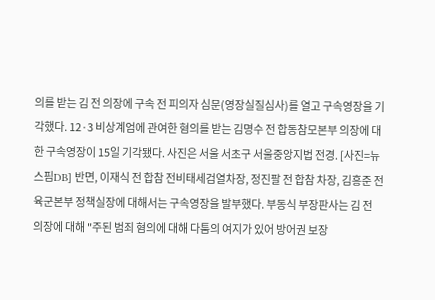의를 받는 김 전 의장에 구속 전 피의자 심문(영장실질심사)를 열고 구속영장을 기각했다. 12·3 비상계엄에 관여한 혐의를 받는 김명수 전 합동참모본부 의장에 대한 구속영장이 15일 기각됐다. 사진은 서울 서초구 서울중앙지법 전경. [사진=뉴스핌DB] 반면, 이재식 전 합참 전비태세검열차장, 정진팔 전 합참 차장, 김흥준 전 육군본부 정책실장에 대해서는 구속영장을 발부했다. 부동식 부장판사는 김 전 의장에 대해 "주된 범죄 혐의에 대해 다툼의 여지가 있어 방어권 보장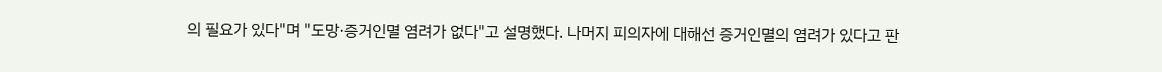의 필요가 있다"며 "도망·증거인멸 염려가 없다"고 설명했다. 나머지 피의자에 대해선 증거인멸의 염려가 있다고 판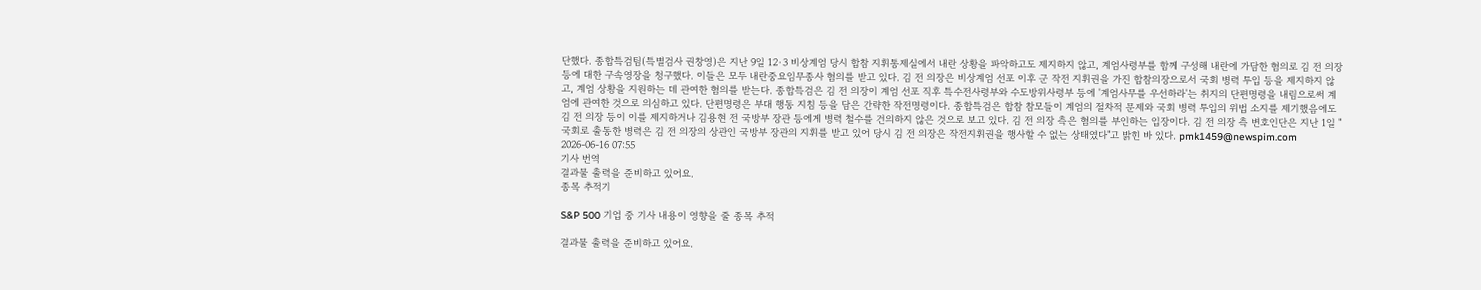단했다. 종합특검팀(특별검사 권창영)은 지난 9일 12·3 비상계엄 당시 합참 지휘통제실에서 내란 상황을 파악하고도 제지하지 않고, 계엄사령부를 함께 구성해 내란에 가담한 혐의로 김 전 의장 등에 대한 구속영장을 청구했다. 이들은 모두 내란중요임무종사 혐의를 받고 있다. 김 전 의장은 비상계엄 선포 이후 군 작전 지휘권을 가진 합참의장으로서 국회 병력 투입 등을 제지하지 않고, 계엄 상황을 지원하는 데 관여한 혐의를 받는다. 종합특검은 김 전 의장이 계엄 선포 직후 특수전사령부와 수도방위사령부 등에 '계엄사무를 우선하라'는 취지의 단편명령을 내림으로써 계엄에 관여한 것으로 의심하고 있다. 단편명령은 부대 행동 지침 등을 담은 간략한 작전명령이다. 종합특검은 합참 참모들이 계엄의 절차적 문제와 국회 병력 투입의 위법 소지를 제기했음에도 김 전 의장 등이 이를 제지하거나 김용현 전 국방부 장관 등에게 병력 철수를 건의하지 않은 것으로 보고 있다. 김 전 의장 측은 혐의를 부인하는 입장이다. 김 전 의장 측 변호인단은 지난 1일 "국회로 출동한 병력은 김 전 의장의 상관인 국방부 장관의 지휘를 받고 있어 당시 김 전 의장은 작전지휘권을 행사할 수 없는 상태였다"고 밝힌 바 있다. pmk1459@newspim.com 2026-06-16 07:55
기사 번역
결과물 출력을 준비하고 있어요.
종목 추적기

S&P 500 기업 중 기사 내용이 영향을 줄 종목 추적

결과물 출력을 준비하고 있어요.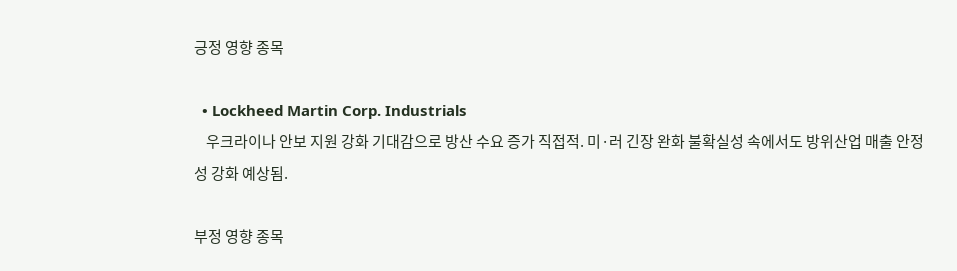긍정 영향 종목

  • Lockheed Martin Corp. Industrials
    우크라이나 안보 지원 강화 기대감으로 방산 수요 증가 직접적. 미·러 긴장 완화 불확실성 속에서도 방위산업 매출 안정성 강화 예상됨.

부정 영향 종목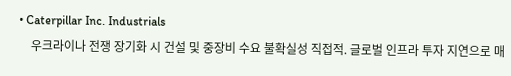• Caterpillar Inc. Industrials
    우크라이나 전쟁 장기화 시 건설 및 중장비 수요 불확실성 직접적. 글로벌 인프라 투자 지연으로 매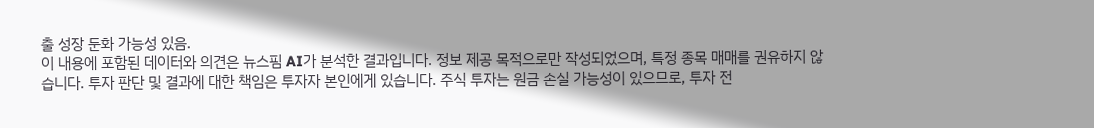출 성장 둔화 가능성 있음.
이 내용에 포함된 데이터와 의견은 뉴스핌 AI가 분석한 결과입니다. 정보 제공 목적으로만 작성되었으며, 특정 종목 매매를 권유하지 않습니다. 투자 판단 및 결과에 대한 책임은 투자자 본인에게 있습니다. 주식 투자는 원금 손실 가능성이 있으므로, 투자 전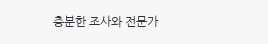충분한 조사와 전문가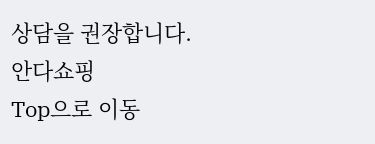상담을 권장합니다.
안다쇼핑
Top으로 이동